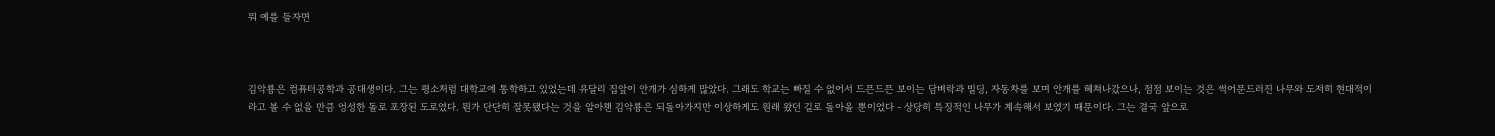뭐 예를 들자면



김악룡은 컴퓨터공학과 공대생이다. 그는 평소처럼 대학교에 통학하고 있었는데 유달리 집앞이 안개가 심하게 많았다. 그래도 학교는 빠질 수 없어서 드믄드믄 보이는 담벼락과 빌딩, 자동차를 보며 안개를 헤쳐나갔으나, 점점 보이는 것은 썩어문드러진 나무와 도저히 현대적이라고 볼 수 없을 만큼 엉성한 돌로 포장된 도로였다. 뭔가 단단히 잘못됐다는 것을 알아챈 김악룡은 되돌아가지만 이상하게도 원래 왔던 길로 돌아올 뿐이었다 - 상당히 특징적인 나무가 계속해서 보였기 때문이다. 그는 결국 앞으로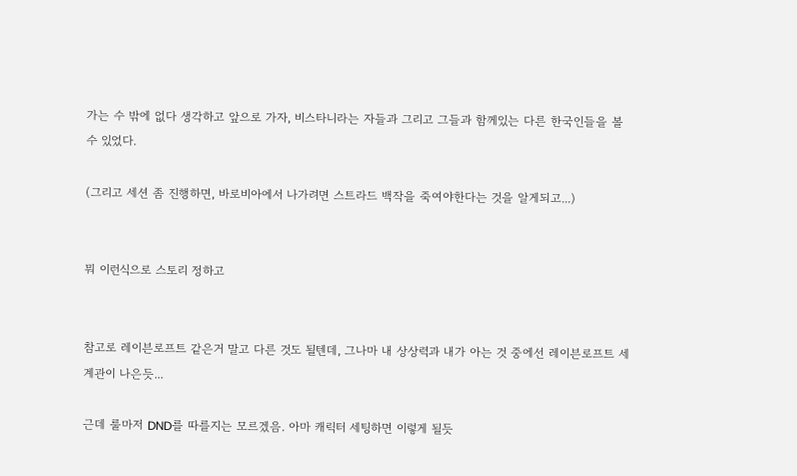가는 수 밖에 없다 생각하고 앞으로 가자, 비스타니라는 자들과 그리고 그들과 함께있는 다른 한국인들을 볼 수 있었다.

(그리고 세션 좀 진행하면, 바로비아에서 나가려면 스트라드 백작을 죽여야한다는 것을 알게되고...)


뭐 이런식으로 스토리 정하고


참고로 레이븐로프트 같은거 말고 다른 것도 될텐데, 그나마 내 상상력과 내가 아는 것 중에선 레이븐로프트 세계관이 나은듯...

근데 룰마저 DND를 따를지는 모르겠음. 아마 캐릭터 세팅하면 이렇게 될듯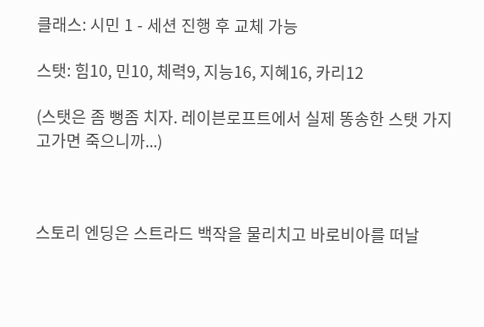클래스: 시민 1 - 세션 진행 후 교체 가능

스탯: 힘10, 민10, 체력9, 지능16, 지혜16, 카리12

(스탯은 좀 뻥좀 치자. 레이븐로프트에서 실제 똥송한 스탯 가지고가면 죽으니까...)



스토리 엔딩은 스트라드 백작을 물리치고 바로비아를 떠날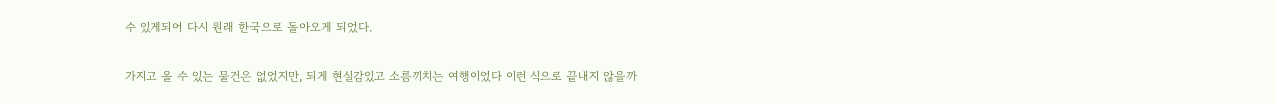수 있게되어 다시 원래 한국으로 돌아오게 되었다.

가지고 올 수 있는 물건은 없었지만, 되게 현실감있고 소름끼치는 여행이었다 이런 식으로 끝내지 않을까